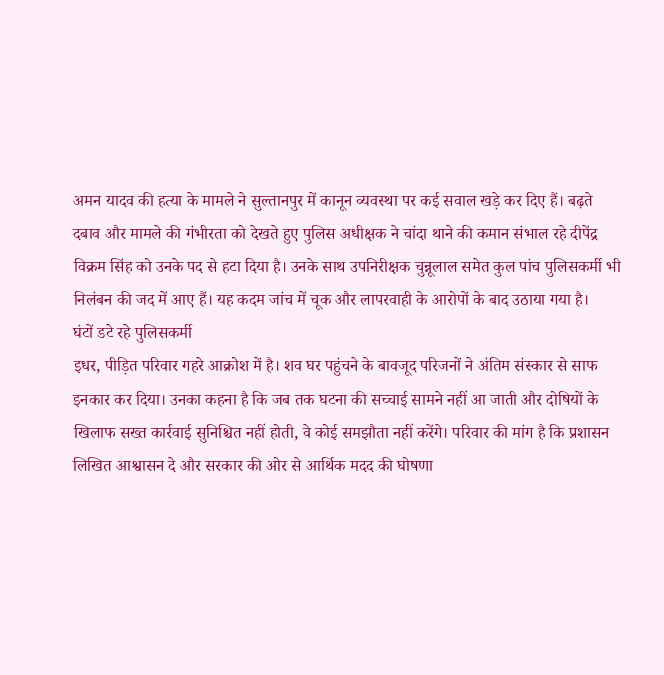अमन यादव की हत्या के मामले ने सुल्तानपुर में कानून व्यवस्था पर कई सवाल खड़े कर दिए हैं। बढ़ते दबाव और मामले की गंभीरता को देखते हुए पुलिस अधीक्षक ने चांदा थाने की कमान संभाल रहे दीपेंद्र विक्रम सिंह को उनके पद से हटा दिया है। उनके साथ उपनिरीक्षक चुन्नूलाल समेत कुल पांच पुलिसकर्मी भी निलंबन की जद में आए हैं। यह कदम जांच में चूक और लापरवाही के आरोपों के बाद उठाया गया है।
घंटों डटे रहे पुलिसकर्मी
इधर, पीड़ित परिवार गहरे आक्रोश में है। शव घर पहुंचने के बावजूद परिजनों ने अंतिम संस्कार से साफ इनकार कर दिया। उनका कहना है कि जब तक घटना की सच्चाई सामने नहीं आ जाती और दोषियों के खिलाफ सख्त कार्रवाई सुनिश्चित नहीं होती, वे कोई समझौता नहीं करेंगे। परिवार की मांग है कि प्रशासन लिखित आश्वासन दे और सरकार की ओर से आर्थिक मदद की घोषणा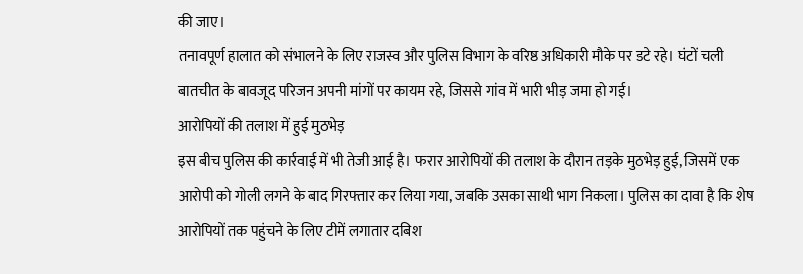की जाए।
तनावपूर्ण हालात को संभालने के लिए राजस्व और पुलिस विभाग के वरिष्ठ अधिकारी मौके पर डटे रहे। घंटों चली बातचीत के बावजूद परिजन अपनी मांगों पर कायम रहे, जिससे गांव में भारी भीड़ जमा हो गई।
आरोपियों की तलाश में हुई मुठभेड़
इस बीच पुलिस की कार्रवाई में भी तेजी आई है। फरार आरोपियों की तलाश के दौरान तड़के मुठभेड़ हुई, जिसमें एक आरोपी को गोली लगने के बाद गिरफ्तार कर लिया गया, जबकि उसका साथी भाग निकला। पुलिस का दावा है कि शेष आरोपियों तक पहुंचने के लिए टीमें लगातार दबिश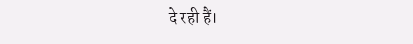दे रही हैं।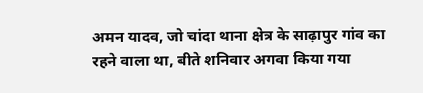अमन यादव, जो चांदा थाना क्षेत्र के साढ़ापुर गांव का रहने वाला था, बीते शनिवार अगवा किया गया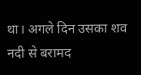था। अगले दिन उसका शव नदी से बरामद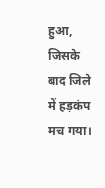हुआ, जिसके बाद जिले में हड़कंप मच गया।